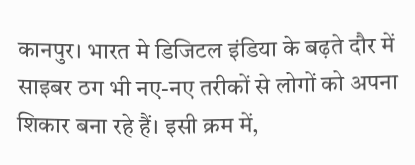कानपुर। भारत मे डिजिटल इंडिया के बढ़ते दौर में साइबर ठग भी नए-नए तरीकों से लोगों को अपना शिकार बना रहे हैं। इसी क्रम में,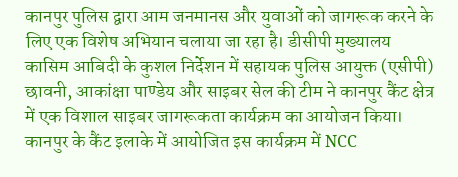कानपुर पुलिस द्वारा आम जनमानस और युवाओं को जागरूक करने के लिए एक विशेष अभियान चलाया जा रहा है। डीसीपी मुख्यालय कासिम आबिदी के कुशल निर्देशन में सहायक पुलिस आयुक्त (एसीपी) छावनी, आकांक्षा पाण्डेय और साइबर सेल की टीम ने कानपुर कैंट क्षेत्र में एक विशाल साइबर जागरूकता कार्यक्रम का आयोजन किया।
कानपुर के कैंट इलाके में आयोजित इस कार्यक्रम में NCC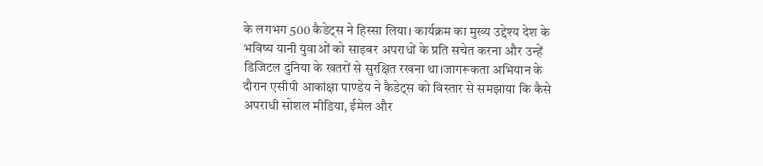के लगभग 500 कैडेट्स ने हिस्सा लिया। कार्यक्रम का मुख्य उद्देश्य देश के भविष्य यानी युवाओं को साइबर अपराधों के प्रति सचेत करना और उन्हें डिजिटल दुनिया के खतरों से सुरक्षित रखना था।जागरूकता अभियान के दौरान एसीपी आकांक्षा पाण्डेय ने कैडेट्स को विस्तार से समझाया कि कैसे अपराधी सोशल मीडिया, ईमेल और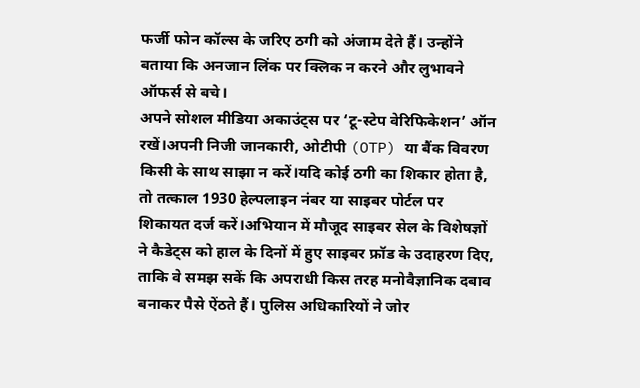फर्जी फोन कॉल्स के जरिए ठगी को अंजाम देते हैं। उन्होंने बताया कि अनजान लिंक पर क्लिक न करने और लुभावने ऑफर्स से बचे।
अपने सोशल मीडिया अकाउंट्स पर ‘टू-स्टेप वेरिफिकेशन’ ऑन रखें।अपनी निजी जानकारी, ओटीपी (OTP) या बैंक विवरण किसी के साथ साझा न करें।यदि कोई ठगी का शिकार होता है, तो तत्काल 1930 हेल्पलाइन नंबर या साइबर पोर्टल पर शिकायत दर्ज करें।अभियान में मौजूद साइबर सेल के विशेषज्ञों ने कैडेट्स को हाल के दिनों में हुए साइबर फ्रॉड के उदाहरण दिए, ताकि वे समझ सकें कि अपराधी किस तरह मनोवैज्ञानिक दबाव बनाकर पैसे ऐंठते हैं। पुलिस अधिकारियों ने जोर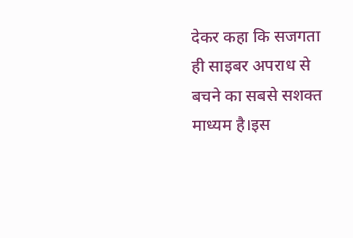देकर कहा कि सजगता ही साइबर अपराध से बचने का सबसे सशक्त माध्यम है।इस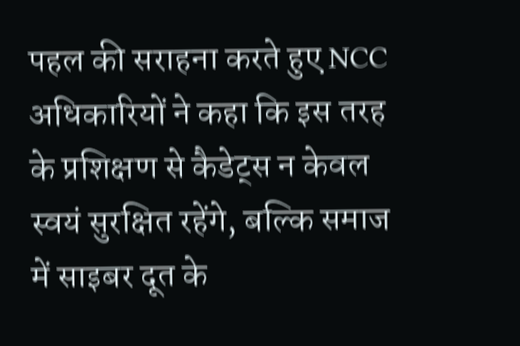पहल की सराहना करते हुए NCC अधिकारियों ने कहा कि इस तरह के प्रशिक्षण से कैडेट्स न केवल स्वयं सुरक्षित रहेंगे, बल्कि समाज में साइबर दूत के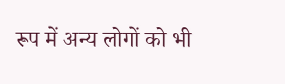रूप में अन्य लोगों को भी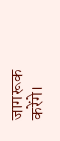जागरूक करेंगे।